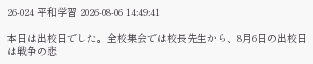26-024 平和学習 2026-08-06 14:49:41

本日は出校日でした。全校集会では校長先生から、8月6日の出校日は戦争の悲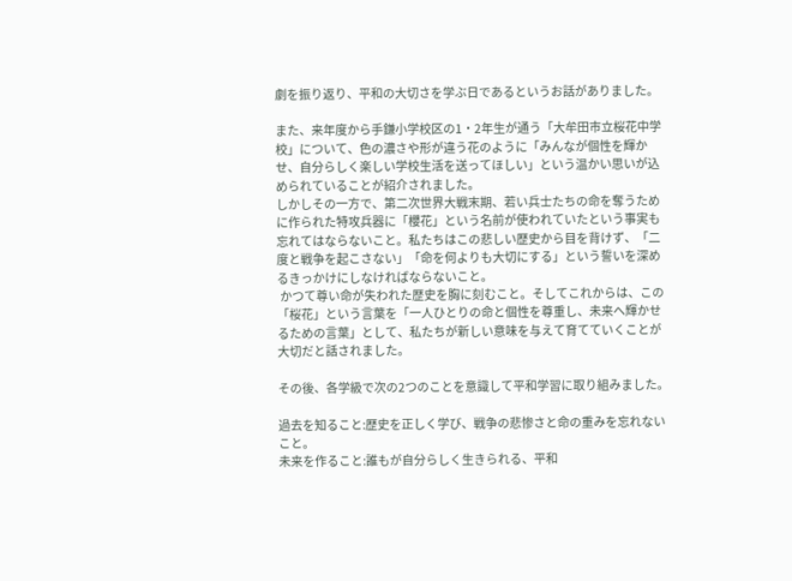劇を振り返り、平和の大切さを学ぶ日であるというお話がありました。

また、来年度から手鎌小学校区の1・2年生が通う「大牟田市立桜花中学校」について、色の濃さや形が違う花のように「みんなが個性を輝かせ、自分らしく楽しい学校生活を送ってほしい」という温かい思いが込められていることが紹介されました。
しかしその一方で、第二次世界大戦末期、若い兵士たちの命を奪うために作られた特攻兵器に「櫻花」という名前が使われていたという事実も忘れてはならないこと。私たちはこの悲しい歴史から目を背けず、「二度と戦争を起こさない」「命を何よりも大切にする」という誓いを深めるきっかけにしなければならないこと。
 かつて尊い命が失われた歴史を胸に刻むこと。そしてこれからは、この「桜花」という言葉を「一人ひとりの命と個性を尊重し、未来へ輝かせるための言葉」として、私たちが新しい意味を与えて育てていくことが大切だと話されました。

その後、各学級で次の2つのことを意識して平和学習に取り組みました。

過去を知ること:歴史を正しく学び、戦争の悲惨さと命の重みを忘れないこと。
未来を作ること:誰もが自分らしく生きられる、平和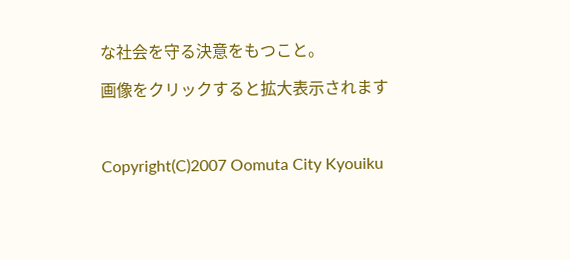な社会を守る決意をもつこと。

画像をクリックすると拡大表示されます



Copyright(C)2007 Oomuta City Kyouiku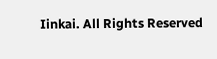Iinkai. All Rights Reserved